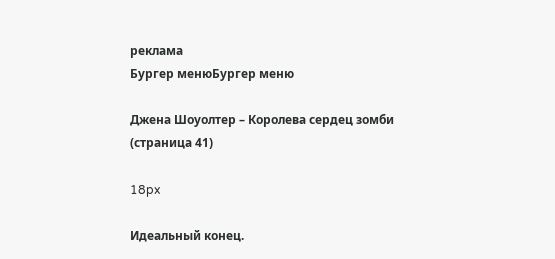реклама
Бургер менюБургер меню

Джена Шоуолтер – Королева сердец зомби (страница 41)

18px

Идеальный конец.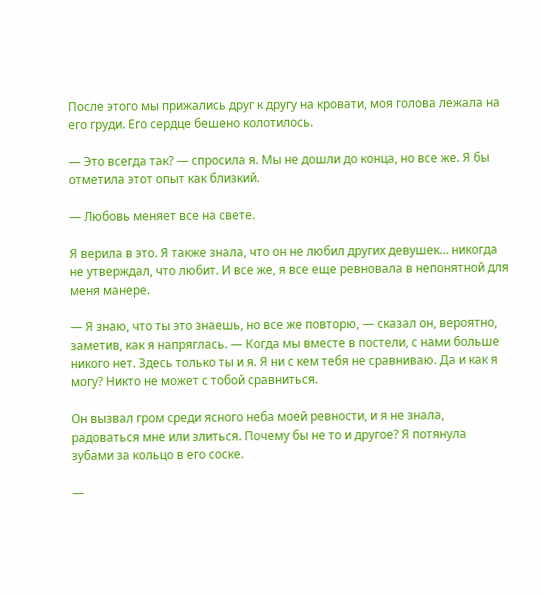После этого мы прижались друг к другу на кровати, моя голова лежала на его груди. Его сердце бешено колотилось.

— Это всегда так? — спросила я. Мы не дошли до конца, но все же. Я бы отметила этот опыт как близкий.

— Любовь меняет все на свете.

Я верила в это. Я также знала, что он не любил других девушек… никогда не утверждал, что любит. И все же, я все еще ревновала в непонятной для меня манере.

— Я знаю, что ты это знаешь, но все же повторю, — сказал он, вероятно, заметив, как я напряглась. — Когда мы вместе в постели, с нами больше никого нет. Здесь только ты и я. Я ни с кем тебя не сравниваю. Да и как я могу? Никто не может с тобой сравниться.

Он вызвал гром среди ясного неба моей ревности, и я не знала, радоваться мне или злиться. Почему бы не то и другое? Я потянула зубами за кольцо в его соске.

—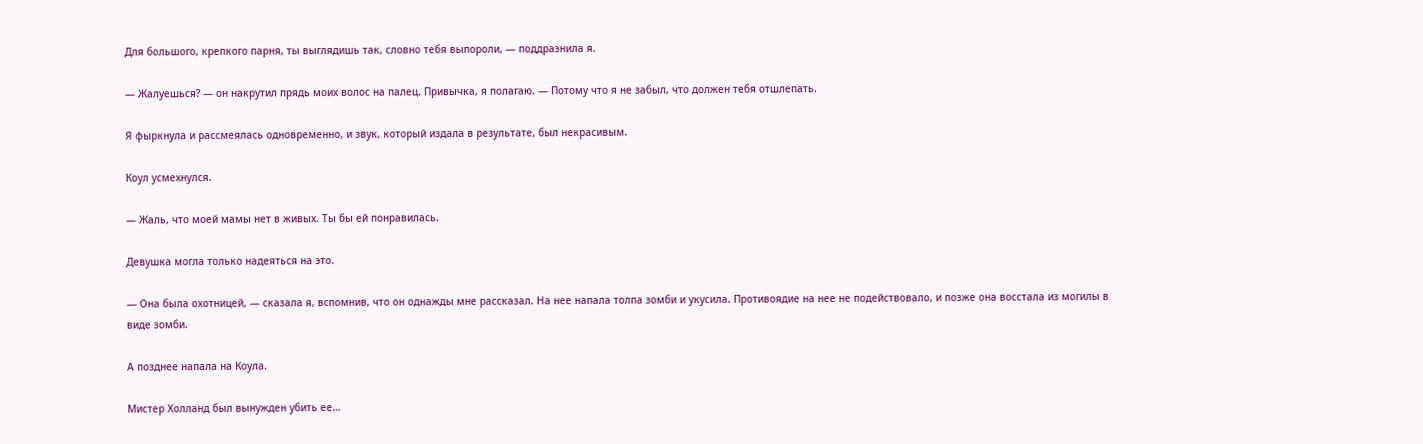Для большого, крепкого парня, ты выглядишь так, словно тебя выпороли, — поддразнила я.

— Жалуешься? — он накрутил прядь моих волос на палец. Привычка, я полагаю. — Потому что я не забыл, что должен тебя отшлепать.

Я фыркнула и рассмеялась одновременно, и звук, который издала в результате, был некрасивым.

Коул усмехнулся.

— Жаль, что моей мамы нет в живых. Ты бы ей понравилась.

Девушка могла только надеяться на это.

— Она была охотницей, — сказала я, вспомнив, что он однажды мне рассказал. На нее напала толпа зомби и укусила. Противоядие на нее не подействовало, и позже она восстала из могилы в виде зомби.

А позднее напала на Коула.

Мистер Холланд был вынужден убить ее…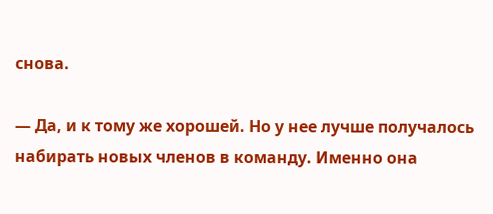снова.

— Да, и к тому же хорошей. Но у нее лучше получалось набирать новых членов в команду. Именно она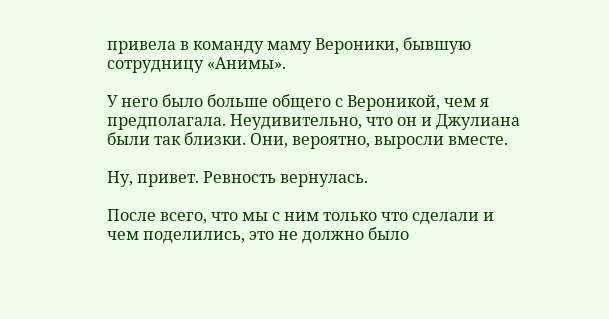привела в команду маму Вероники, бывшую сотрудницу «Анимы».

У него было больше общего с Вероникой, чем я предполагала. Неудивительно, что он и Джулиана были так близки. Они, вероятно, выросли вместе.

Ну, привет. Ревность вернулась.

После всего, что мы с ним только что сделали и чем поделились, это не должно было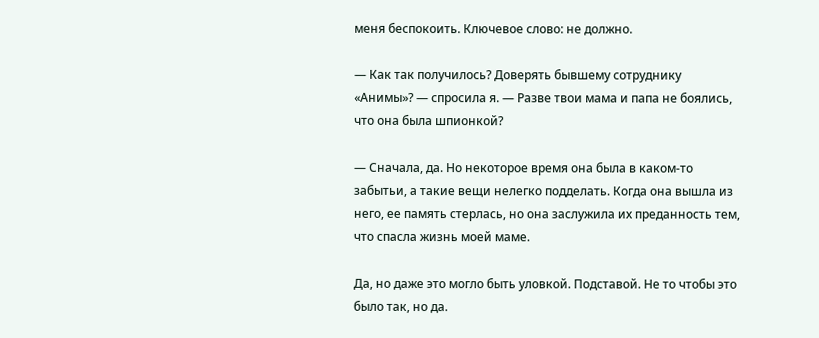меня беспокоить. Ключевое слово: не должно.

— Как так получилось? Доверять бывшему сотруднику «Анимы»? — спросила я. — Разве твои мама и папа не боялись, что она была шпионкой?

— Сначала, да. Но некоторое время она была в каком-то забытьи, а такие вещи нелегко подделать. Когда она вышла из него, ее память стерлась, но она заслужила их преданность тем, что спасла жизнь моей маме.

Да, но даже это могло быть уловкой. Подставой. Не то чтобы это было так, но да.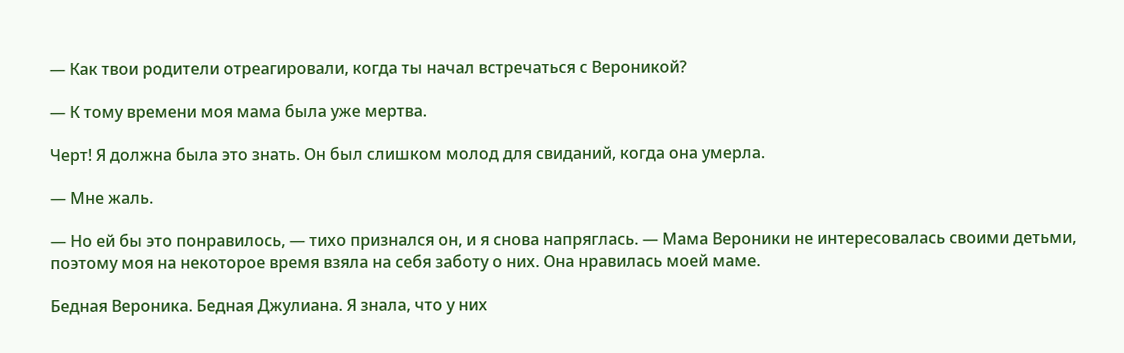— Как твои родители отреагировали, когда ты начал встречаться с Вероникой?

— К тому времени моя мама была уже мертва.

Черт! Я должна была это знать. Он был слишком молод для свиданий, когда она умерла.

— Мне жаль.

— Но ей бы это понравилось, — тихо признался он, и я снова напряглась. — Мама Вероники не интересовалась своими детьми, поэтому моя на некоторое время взяла на себя заботу о них. Она нравилась моей маме.

Бедная Вероника. Бедная Джулиана. Я знала, что у них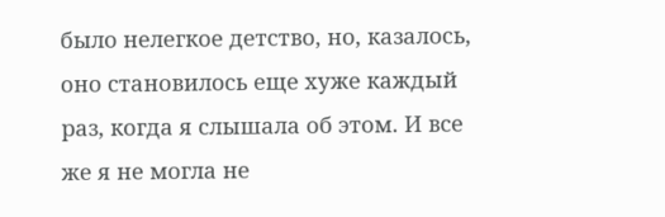было нелегкое детство, но, казалось, оно становилось еще хуже каждый раз, когда я слышала об этом. И все же я не могла не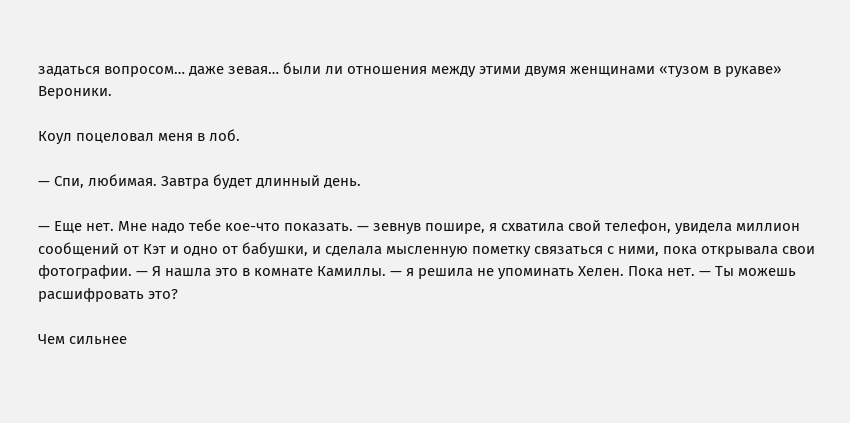задаться вопросом… даже зевая… были ли отношения между этими двумя женщинами «тузом в рукаве» Вероники.

Коул поцеловал меня в лоб.

— Спи, любимая. Завтра будет длинный день.

— Еще нет. Мне надо тебе кое-что показать. — зевнув пошире, я схватила свой телефон, увидела миллион сообщений от Кэт и одно от бабушки, и сделала мысленную пометку связаться с ними, пока открывала свои фотографии. — Я нашла это в комнате Камиллы. — я решила не упоминать Хелен. Пока нет. — Ты можешь расшифровать это?

Чем сильнее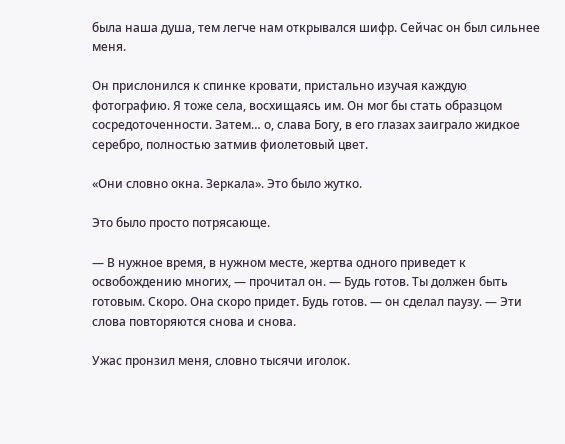была наша душа, тем легче нам открывался шифр. Сейчас он был сильнее меня.

Он прислонился к спинке кровати, пристально изучая каждую фотографию. Я тоже села, восхищаясь им. Он мог бы стать образцом сосредоточенности. Затем… о, слава Богу, в его глазах заиграло жидкое серебро, полностью затмив фиолетовый цвет.

«Они словно окна. Зеркала». Это было жутко.

Это было просто потрясающе.

— В нужное время, в нужном месте, жертва одного приведет к освобождению многих, — прочитал он. — Будь готов. Ты должен быть готовым. Скоро. Она скоро придет. Будь готов. — он сделал паузу. — Эти слова повторяются снова и снова.

Ужас пронзил меня, словно тысячи иголок.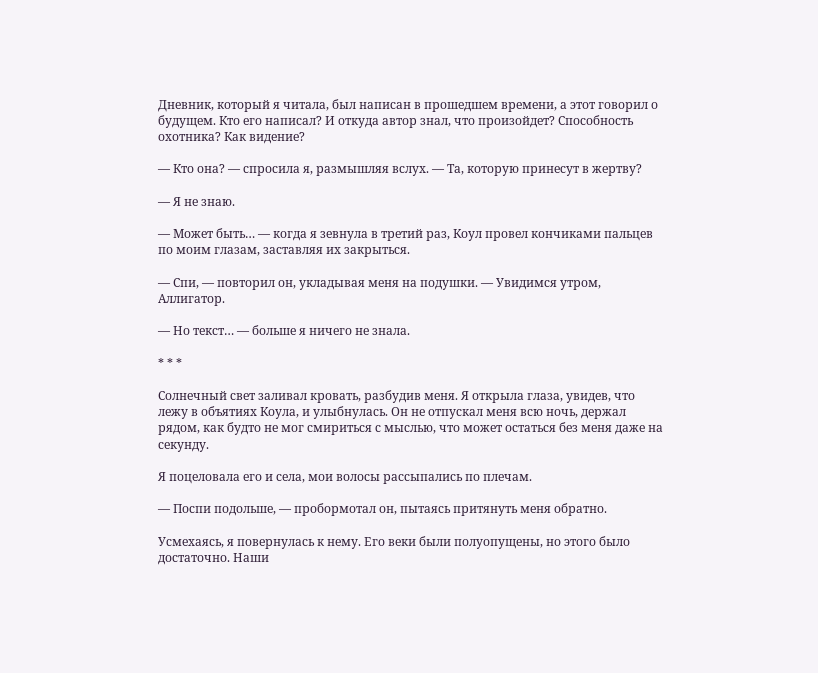Дневник, который я читала, был написан в прошедшем времени, а этот говорил о будущем. Кто его написал? И откуда автор знал, что произойдет? Способность охотника? Как видение?

— Кто она? — спросила я, размышляя вслух. — Та, которую принесут в жертву?

— Я не знаю.

— Может быть… — когда я зевнула в третий раз, Коул провел кончиками пальцев по моим глазам, заставляя их закрыться.

— Спи, — повторил он, укладывая меня на подушки. — Увидимся утром, Аллигатор.

— Но текст… — больше я ничего не знала.

* * *

Солнечный свет заливал кровать, разбудив меня. Я открыла глаза, увидев, что лежу в объятиях Коула, и улыбнулась. Он не отпускал меня всю ночь, держал рядом, как будто не мог смириться с мыслью, что может остаться без меня даже на секунду.

Я поцеловала его и села, мои волосы рассыпались по плечам.

— Поспи подольше, — пробормотал он, пытаясь притянуть меня обратно.

Усмехаясь, я повернулась к нему. Его веки были полуопущены, но этого было достаточно. Наши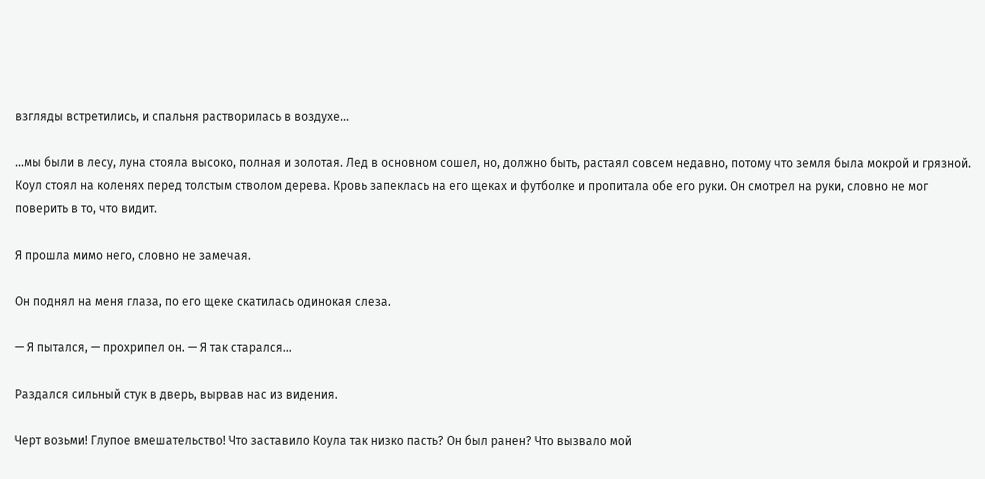взгляды встретились, и спальня растворилась в воздухе…

…мы были в лесу, луна стояла высоко, полная и золотая. Лед в основном сошел, но, должно быть, растаял совсем недавно, потому что земля была мокрой и грязной. Коул стоял на коленях перед толстым стволом дерева. Кровь запеклась на его щеках и футболке и пропитала обе его руки. Он смотрел на руки, словно не мог поверить в то, что видит.

Я прошла мимо него, словно не замечая.

Он поднял на меня глаза, по его щеке скатилась одинокая слеза.

— Я пытался, — прохрипел он. — Я так старался…

Раздался сильный стук в дверь, вырвав нас из видения.

Черт возьми! Глупое вмешательство! Что заставило Коула так низко пасть? Он был ранен? Что вызвало мой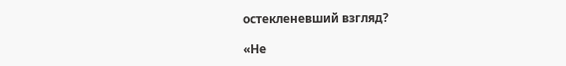остекленевший взгляд?

«Не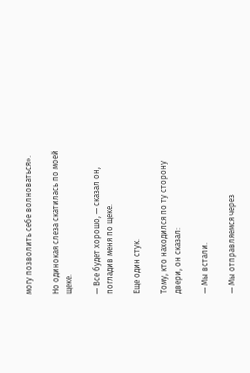могу позволить себе волноваться».

Но одинокая слеза скатилась по моей щеке.

— Все будет хорошо, — сказал он, погладив меня по щеке.

Еще один стук.

Тому, кто находился по ту сторону двери, он сказал:

— Мы встали.

— Мы отправляемся через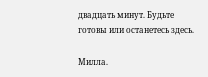двадцать минут. Будьте готовы или останетесь здесь.

Милла.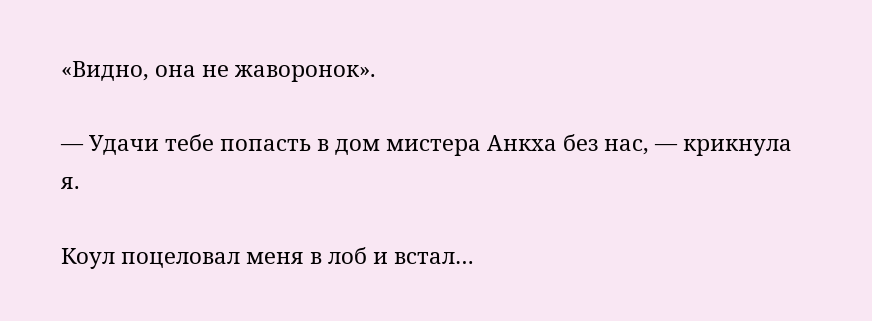«Видно, она не жаворонок».

— Удачи тебе попасть в дом мистера Анкха без нас, — крикнула я.

Коул поцеловал меня в лоб и встал…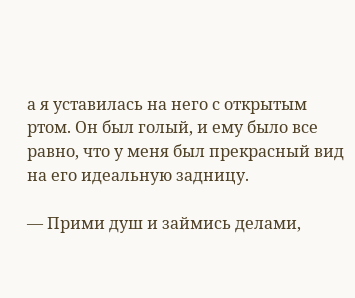а я уставилась на него с открытым ртом. Он был голый, и ему было все равно, что у меня был прекрасный вид на его идеальную задницу.

— Прими душ и займись делами,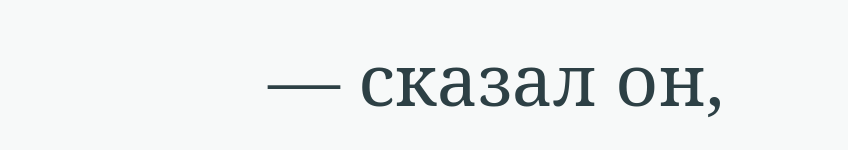— сказал он,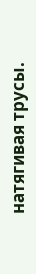натягивая трусы.